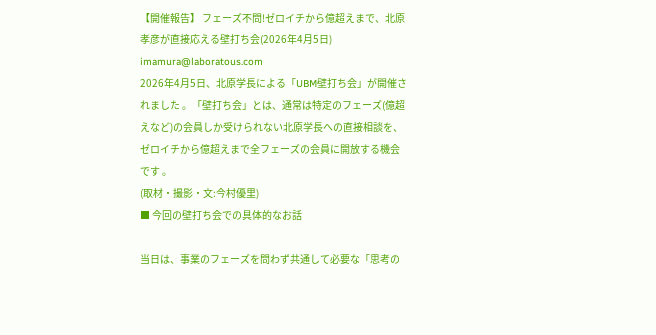【開催報告】 フェーズ不問!ゼロイチから億超えまで、北原孝彦が直接応える壁打ち会(2026年4月5日)
imamura@laboratous.com
2026年4月5日、北原学長による「UBM壁打ち会」が開催されました 。「壁打ち会」とは、通常は特定のフェーズ(億超えなど)の会員しか受けられない北原学長への直接相談を、ゼロイチから億超えまで全フェーズの会員に開放する機会です 。
(取材・撮影・文:今村優里)
■ 今回の壁打ち会での具体的なお話

当日は、事業のフェーズを問わず共通して必要な「思考の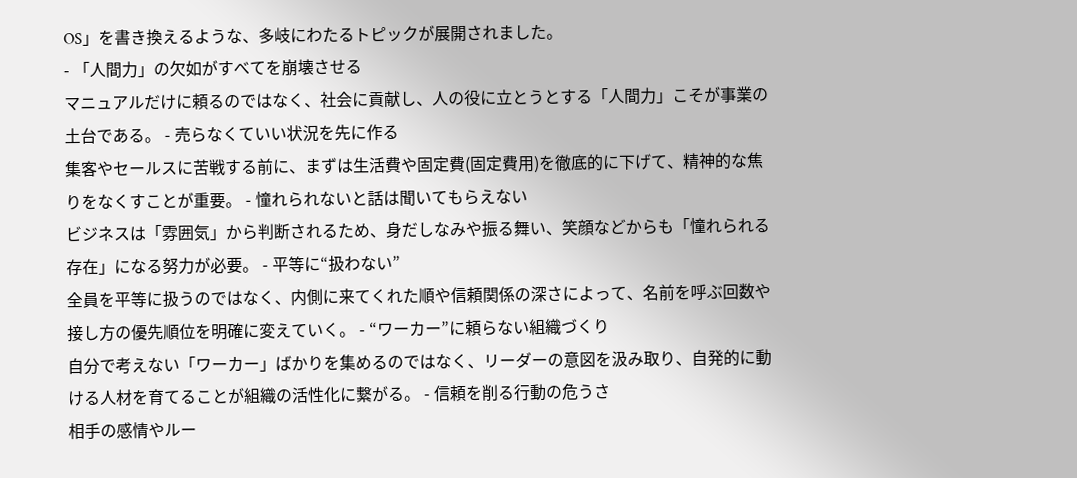OS」を書き換えるような、多岐にわたるトピックが展開されました。
- 「人間力」の欠如がすべてを崩壊させる
マニュアルだけに頼るのではなく、社会に貢献し、人の役に立とうとする「人間力」こそが事業の土台である。 - 売らなくていい状況を先に作る
集客やセールスに苦戦する前に、まずは生活費や固定費(固定費用)を徹底的に下げて、精神的な焦りをなくすことが重要。 - 憧れられないと話は聞いてもらえない
ビジネスは「雰囲気」から判断されるため、身だしなみや振る舞い、笑顔などからも「憧れられる存在」になる努力が必要。 - 平等に“扱わない”
全員を平等に扱うのではなく、内側に来てくれた順や信頼関係の深さによって、名前を呼ぶ回数や接し方の優先順位を明確に変えていく。 - “ワーカー”に頼らない組織づくり
自分で考えない「ワーカー」ばかりを集めるのではなく、リーダーの意図を汲み取り、自発的に動ける人材を育てることが組織の活性化に繋がる。 - 信頼を削る行動の危うさ
相手の感情やルー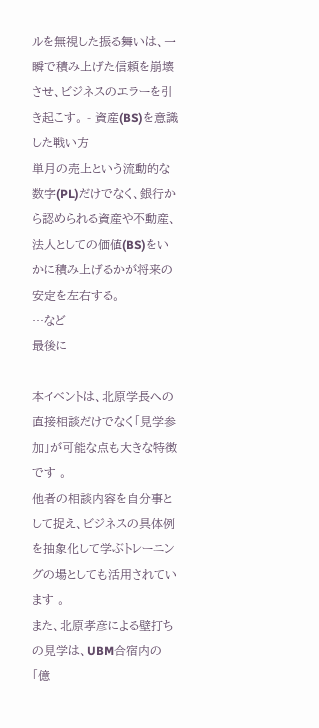ルを無視した振る舞いは、一瞬で積み上げた信頼を崩壊させ、ビジネスのエラーを引き起こす。 - 資産(BS)を意識した戦い方
単月の売上という流動的な数字(PL)だけでなく、銀行から認められる資産や不動産、法人としての価値(BS)をいかに積み上げるかが将来の安定を左右する。
…など
最後に

本イベントは、北原学長への直接相談だけでなく「見学参加」が可能な点も大きな特徴です 。
他者の相談内容を自分事として捉え、ビジネスの具体例を抽象化して学ぶトレーニングの場としても活用されています 。
また、北原孝彦による壁打ちの見学は、UBM合宿内の「億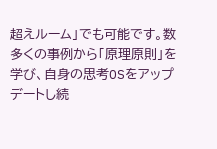超えルーム」でも可能です。数多くの事例から「原理原則」を学び、自身の思考OSをアップデートし続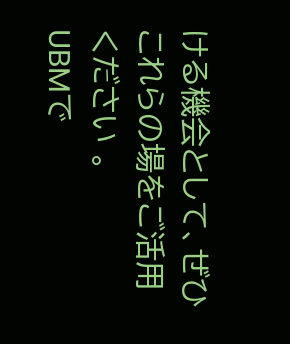ける機会として、ぜひこれらの場をご活用ください 。
UBMで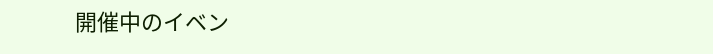開催中のイベン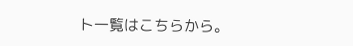ト一覧はこちらから。